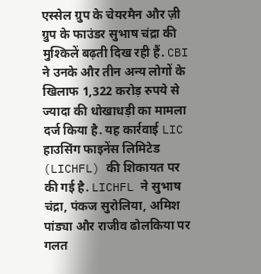एस्सेल ग्रुप के चेयरमैन और ज़ी ग्रुप के फाउंडर सुभाष चंद्रा की मुश्किलें बढ़ती दिख रही हैं. CBI ने उनके और तीन अन्य लोगों के खिलाफ 1,322 करोड़ रुपये से ज्यादा की धोखाधड़ी का मामला दर्ज किया है. यह कार्रवाई LIC हाउसिंग फाइनेंस लिमिटेड (LICHFL) की शिकायत पर की गई है. LICHFL ने सुभाष चंद्रा, पंकज सुरोलिया, अमिश पांड्या और राजीव ढोलकिया पर गलत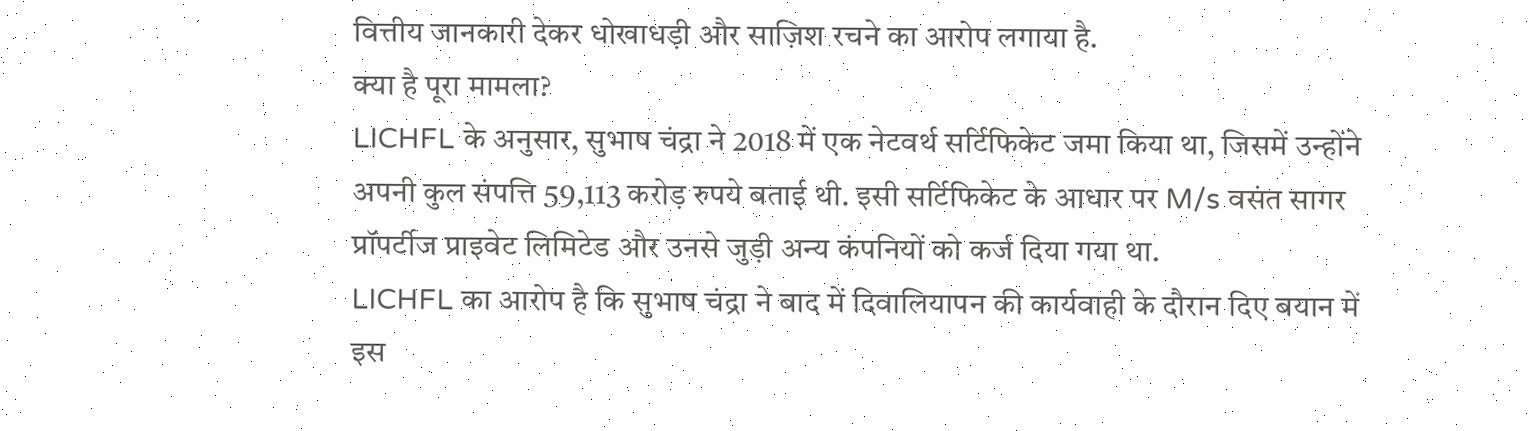वित्तीय जानकारी देकर धोखाधड़ी और साज़िश रचने का आरोप लगाया है.
क्या है पूरा मामला?
LICHFL के अनुसार, सुभाष चंद्रा ने 2018 में एक नेटवर्थ सर्टिफिकेट जमा किया था, जिसमें उन्होंने अपनी कुल संपत्ति 59,113 करोड़ रुपये बताई थी. इसी सर्टिफिकेट के आधार पर M/s वसंत सागर प्रॉपर्टीज प्राइवेट लिमिटेड और उनसे जुड़ी अन्य कंपनियों को कर्ज दिया गया था.
LICHFL का आरोप है कि सुभाष चंद्रा ने बाद में दिवालियापन की कार्यवाही के दौरान दिए बयान में इस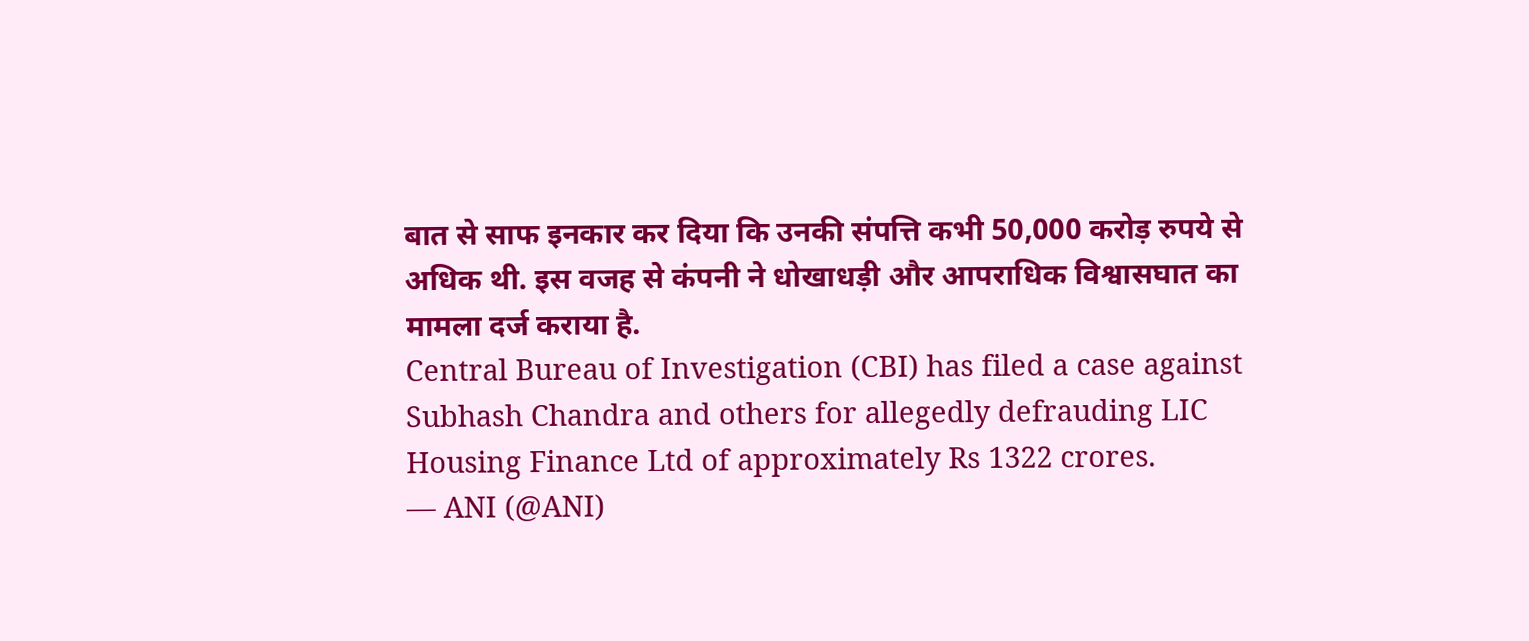बात से साफ इनकार कर दिया कि उनकी संपत्ति कभी 50,000 करोड़ रुपये से अधिक थी. इस वजह से कंपनी ने धोखाधड़ी और आपराधिक विश्वासघात का मामला दर्ज कराया है.
Central Bureau of Investigation (CBI) has filed a case against Subhash Chandra and others for allegedly defrauding LIC Housing Finance Ltd of approximately Rs 1322 crores.
— ANI (@ANI)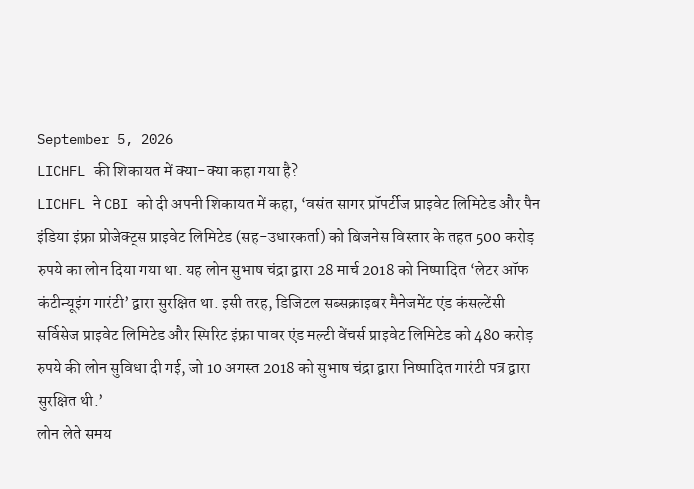September 5, 2026
LICHFL की शिकायत में क्या-क्या कहा गया है?
LICHFL ने CBI को दी अपनी शिकायत में कहा, ‘वसंत सागर प्रॉपर्टीज प्राइवेट लिमिटेड और पैन इंडिया इंफ्रा प्रोजेक्ट्स प्राइवेट लिमिटेड (सह-उधारकर्ता) को बिजनेस विस्तार के तहत 500 करोड़ रुपये का लोन दिया गया था. यह लोन सुभाष चंद्रा द्वारा 28 मार्च 2018 को निष्पादित ‘लेटर ऑफ कंटीन्यूइंग गारंटी’ द्वारा सुरक्षित था. इसी तरह, डिजिटल सब्सक्राइबर मैनेजमेंट एंड कंसल्टेंसी सर्विसेज प्राइवेट लिमिटेड और स्पिरिट इंफ्रा पावर एंड मल्टी वेंचर्स प्राइवेट लिमिटेड को 480 करोड़ रुपये की लोन सुविधा दी गई, जो 10 अगस्त 2018 को सुभाष चंद्रा द्वारा निष्पादित गारंटी पत्र द्वारा सुरक्षित थी.’
लोन लेते समय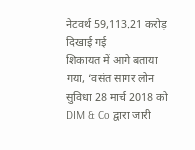नेटवर्थ 59,113.21 करोड़ दिखाई गई
शिकायत में आगे बताया गया, ‘वसंत सागर लोन सुविधा 28 मार्च 2018 को DIM & Co द्वारा जारी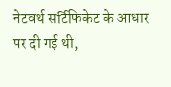नेटवर्थ सर्टिफिकेट के आधार पर दी गई थी,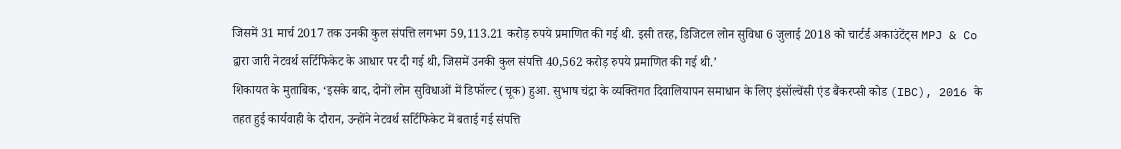जिसमें 31 मार्च 2017 तक उनकी कुल संपत्ति लगभग 59,113.21 करोड़ रुपये प्रमाणित की गई थी. इसी तरह, डिजिटल लोन सुविधा 6 जुलाई 2018 को चार्टर्ड अकाउंटेंट्स MPJ & Co द्वारा जारी नेटवर्थ सर्टिफिकेट के आधार पर दी गई थी, जिसमें उनकी कुल संपत्ति 40,562 करोड़ रुपये प्रमाणित की गई थी.’
शिकायत के मुताबिक, ‘इसके बाद, दोनों लोन सुविधाओं में डिफॉल्ट (चूक) हुआ. सुभाष चंद्रा के व्यक्तिगत दिवालियापन समाधान के लिए इंसॉल्वेंसी एंड बैंकरप्सी कोड (IBC), 2016 के तहत हुई कार्यवाही के दौरान, उन्होंने नेटवर्थ सर्टिफिकेट में बताई गई संपत्ति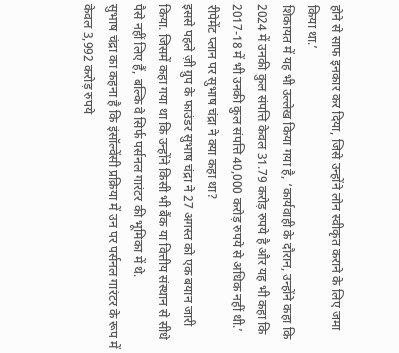होने से साफ इनकार कर दिया, जिसे उन्होंने लोन स्वीकृत कराने के लिए जमा किया था.’
शिकायत में यह भी उल्लेख किया गया है, ‘कार्यवाही के दौरान, उन्होंने कहा कि 2024 में उनकी कुल संपत्ति केवल 31.79 करोड़ रुपये है और यह भी कहा कि 2017-18 में भी उनकी कुल संपत्ति 40,000 करोड़ रुपये से अधिक नहीं थी.’
रीपेमेंट प्लान पर सुभाष चंद्रा ने क्या कहा था?
इससे पहले ज़ी ग्रुप के फाउंडर सुभाष चंद्रा ने 27 अगस्त को एक बयान जारी किया. जिसमें कहा गया था कि उन्होंने किसी भी बैंक या वित्तीय संस्थान से सीधे पैसे नहीं लिए हैं, बल्कि वे सिर्फ पर्सनल गारंटर की भूमिका में थे.
सुभाष चंद्रा का कहना है कि इंसॉल्वेंसी प्रक्रिया में उन पर पर्सनल गारंटर के रूप में केवल 3,992 करोड़ रुपये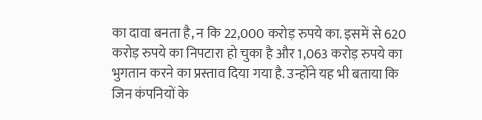का दावा बनता है, न कि 22,000 करोड़ रुपये का. इसमें से 620 करोड़ रुपये का निपटारा हो चुका है और 1,063 करोड़ रुपये का भुगतान करने का प्रस्ताव दिया गया है. उन्होंने यह भी बताया कि जिन कंपनियों के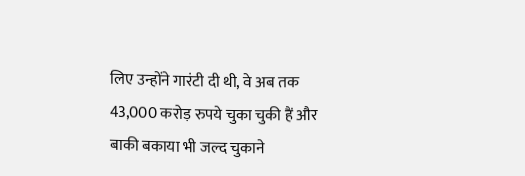लिए उन्होंने गारंटी दी थी, वे अब तक 43,000 करोड़ रुपये चुका चुकी हैं और बाकी बकाया भी जल्द चुकाने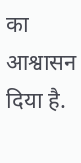का आश्वासन दिया है.